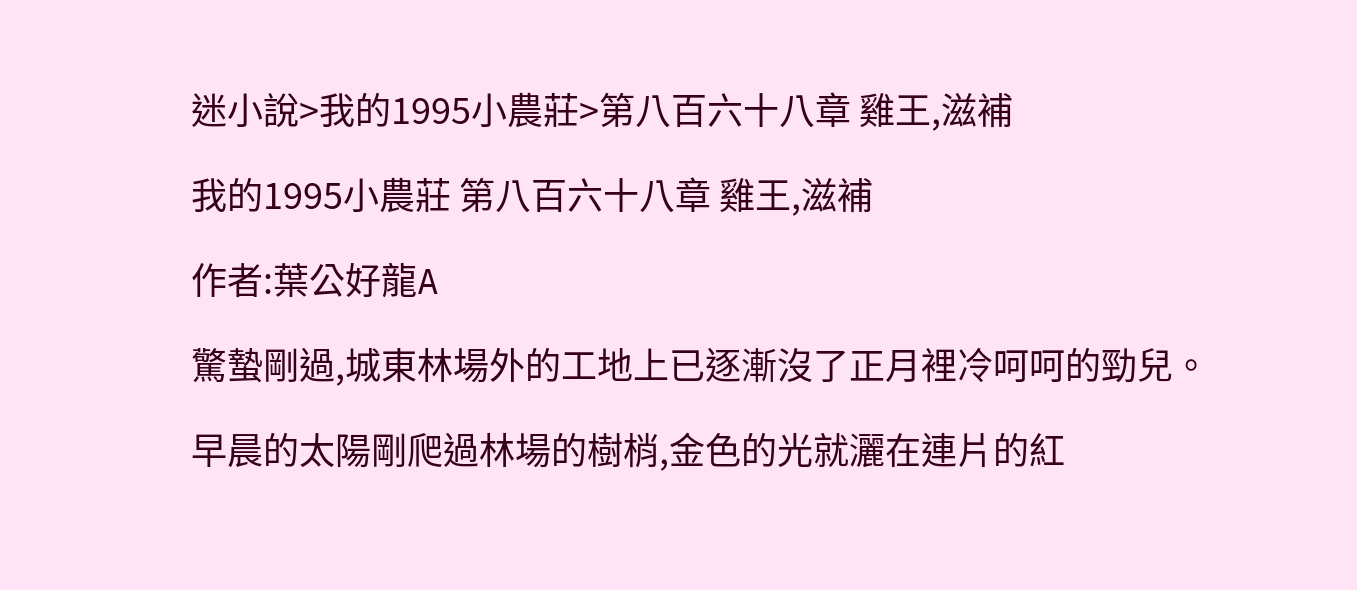迷小說>我的1995小農莊>第八百六十八章 雞王,滋補

我的1995小農莊 第八百六十八章 雞王,滋補

作者:葉公好龍A

驚蟄剛過,城東林場外的工地上已逐漸沒了正月裡冷呵呵的勁兒。

早晨的太陽剛爬過林場的樹梢,金色的光就灑在連片的紅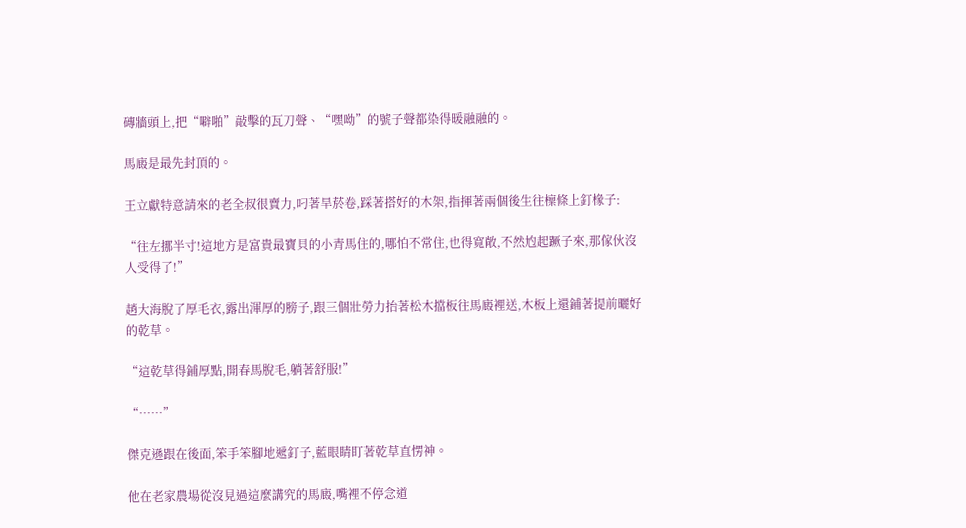磚牆頭上,把“噼啪”敲擊的瓦刀聲、“嘿呦”的號子聲都染得暖融融的。

馬廄是最先封頂的。

王立獻特意請來的老全叔很賣力,叼著旱菸卷,踩著搭好的木架,指揮著兩個後生往檁條上釘椽子:

“往左挪半寸!這地方是富貴最寶貝的小青馬住的,哪怕不常住,也得寬敞,不然尥起蹶子來,那傢伙沒人受得了!”

趙大海脫了厚毛衣,露出渾厚的膀子,跟三個壯勞力抬著松木擋板往馬廄裡送,木板上還鋪著提前曬好的乾草。

“這乾草得鋪厚點,開春馬脫毛,躺著舒服!”

“……”

傑克遜跟在後面,笨手笨腳地遞釘子,藍眼睛盯著乾草直愣神。

他在老家農場從沒見過這麼講究的馬廄,嘴裡不停念道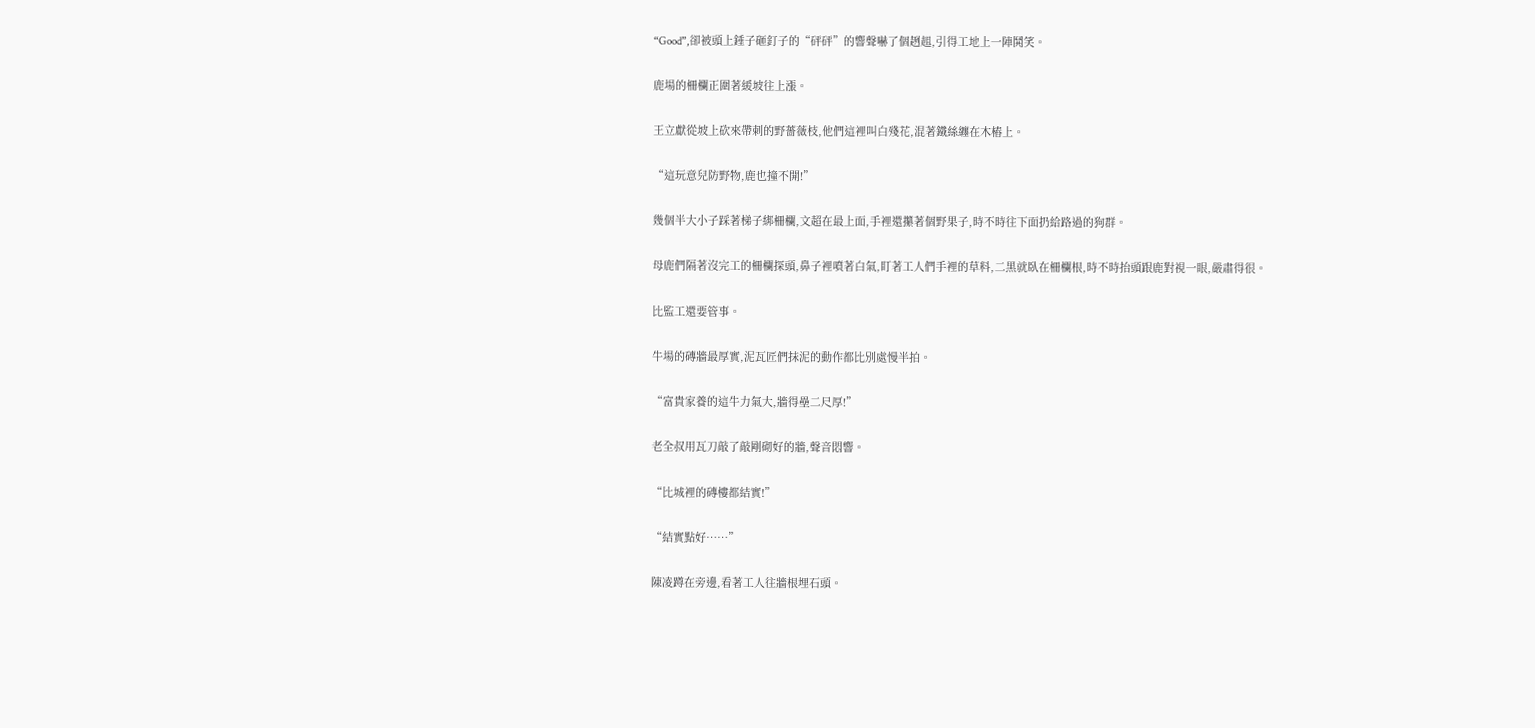“Good”,卻被頭上錘子砸釘子的“砰砰”的響聲嚇了個趔趄,引得工地上一陣鬨笑。

鹿場的柵欄正圍著緩坡往上漲。

王立獻從坡上砍來帶刺的野薔薇枝,他們這裡叫白殘花,混著鐵絲纏在木樁上。

“這玩意兒防野物,鹿也撞不開!”

幾個半大小子踩著梯子綁柵欄,文超在最上面,手裡還攥著個野果子,時不時往下面扔給路過的狗群。

母鹿們隔著沒完工的柵欄探頭,鼻子裡噴著白氣,盯著工人們手裡的草料,二黑就臥在柵欄根,時不時抬頭跟鹿對視一眼,嚴肅得很。

比監工還要管事。

牛場的磚牆最厚實,泥瓦匠們抹泥的動作都比別處慢半拍。

“富貴家養的這牛力氣大,牆得壘二尺厚!”

老全叔用瓦刀敲了敲剛砌好的牆,聲音悶響。

“比城裡的磚樓都結實!”

“結實點好……”

陳凌蹲在旁邊,看著工人往牆根埋石頭。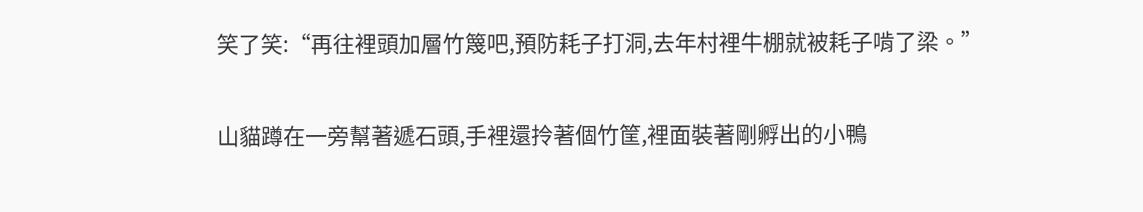笑了笑:“再往裡頭加層竹篾吧,預防耗子打洞,去年村裡牛棚就被耗子啃了梁。”

山貓蹲在一旁幫著遞石頭,手裡還拎著個竹筐,裡面裝著剛孵出的小鴨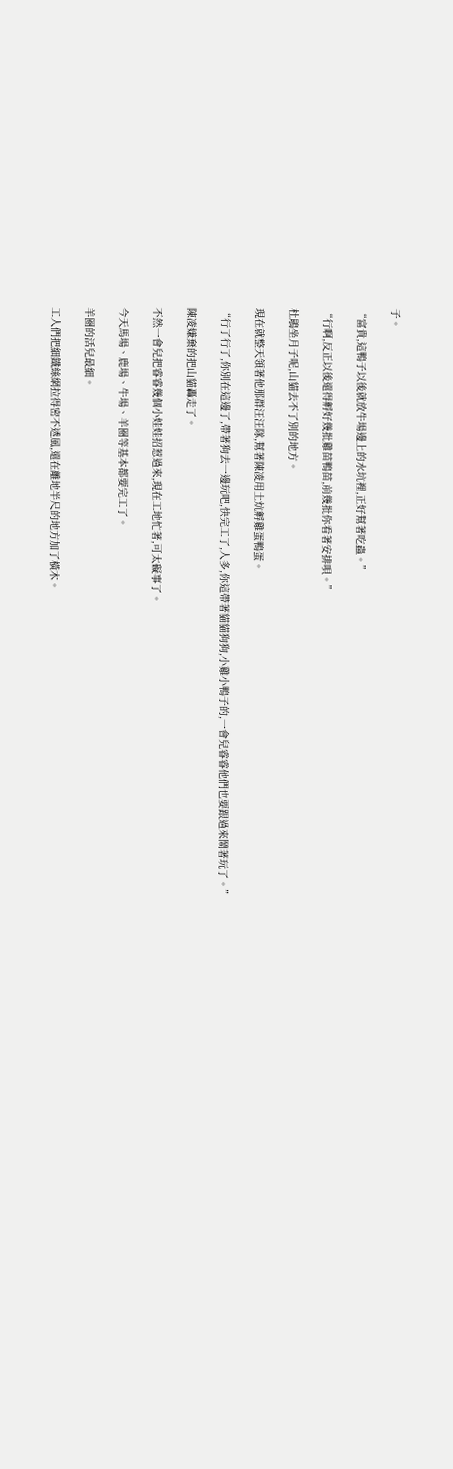子。

“富貴,這鴨子以後就放牛場邊上的水坑裡,正好幫著吃蟲。”

“行啊,反正以後還得孵好幾批雞苗鴨苗,前幾批你看著安排唄。”

杜鵑坐月子呢,山貓去不了別的地方。

現在就整天領著他那群汪汪隊,幫著陳凌用土炕孵雞蛋鴨蛋。

“行了行了,你別在這邊了,帶著狗去一邊玩吧,快完工了,人多,你這帶著貓貓狗狗,小雞小鴨子的,一會兒睿睿他們也要跟過來鬧著玩了。”

陳凌嫌棄的把山貓轟走了。

不然一會兒把睿睿幾個小娃娃招惹過來,現在工地忙著,可太礙事了。

今天馬場、鹿場、牛場、羊圈等基本都要完工了。

羊圈的活兒最細。

工人們把細鐵絲網拉得密不透風,還在離地半尺的地方加了橫木。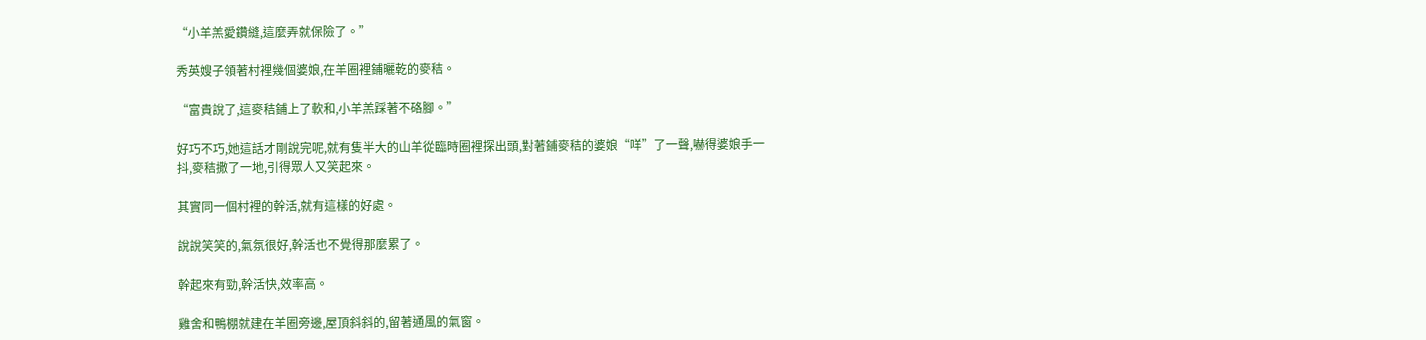“小羊羔愛鑽縫,這麼弄就保險了。”

秀英嫂子領著村裡幾個婆娘,在羊圈裡鋪曬乾的麥秸。

“富貴說了,這麥秸鋪上了軟和,小羊羔踩著不硌腳。”

好巧不巧,她這話才剛說完呢,就有隻半大的山羊從臨時圈裡探出頭,對著鋪麥秸的婆娘“咩”了一聲,嚇得婆娘手一抖,麥秸撒了一地,引得眾人又笑起來。

其實同一個村裡的幹活,就有這樣的好處。

說說笑笑的,氣氛很好,幹活也不覺得那麼累了。

幹起來有勁,幹活快,效率高。

雞舍和鴨棚就建在羊圈旁邊,屋頂斜斜的,留著通風的氣窗。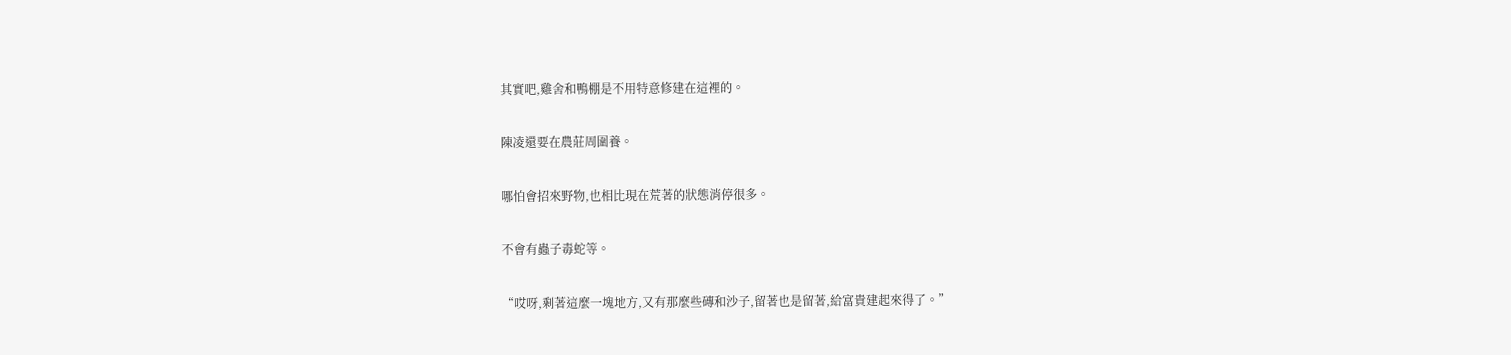其實吧,雞舍和鴨棚是不用特意修建在這裡的。

陳凌還要在農莊周圍養。

哪怕會招來野物,也相比現在荒著的狀態消停很多。

不會有蟲子毒蛇等。

“哎呀,剩著這麼一塊地方,又有那麼些磚和沙子,留著也是留著,給富貴建起來得了。”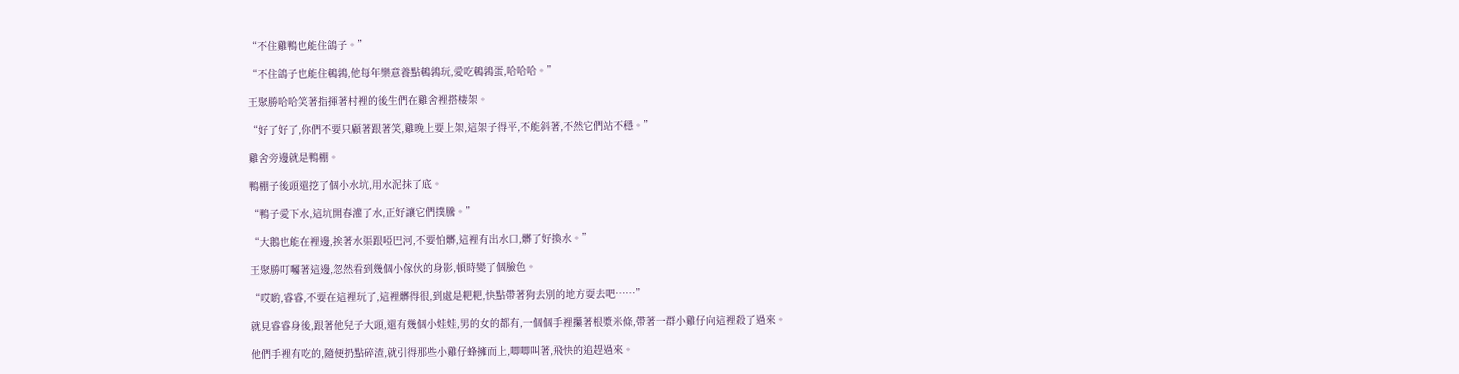“不住雞鴨也能住鴿子。”

“不住鴿子也能住鵪鶉,他每年樂意養點鵪鶉玩,愛吃鵪鶉蛋,哈哈哈。”

王聚勝哈哈笑著指揮著村裡的後生們在雞舍裡搭棲架。

“好了好了,你們不要只顧著跟著笑,雞晚上要上架,這架子得平,不能斜著,不然它們站不穩。”

雞舍旁邊就是鴨棚。

鴨棚子後頭還挖了個小水坑,用水泥抹了底。

“鴨子愛下水,這坑開春灌了水,正好讓它們撲騰。”

“大鵝也能在裡邊,挨著水渠跟啞巴河,不要怕髒,這裡有出水口,髒了好換水。”

王聚勝叮囑著這邊,忽然看到幾個小傢伙的身影,頓時變了個臉色。

“哎喲,睿睿,不要在這裡玩了,這裡髒得很,到處是粑粑,快點帶著狗去別的地方耍去吧……”

就見睿睿身後,跟著他兒子大頭,還有幾個小娃娃,男的女的都有,一個個手裡攥著根漿米條,帶著一群小雞仔向這裡殺了過來。

他們手裡有吃的,隨便扔點碎渣,就引得那些小雞仔蜂擁而上,唧唧叫著,飛快的追趕過來。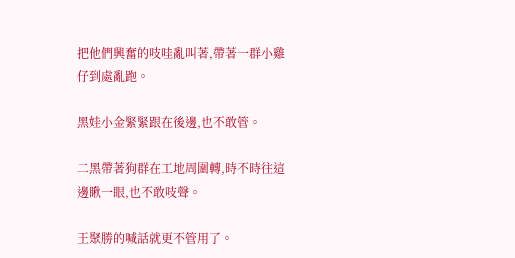把他們興奮的吱哇亂叫著,帶著一群小雞仔到處亂跑。

黑娃小金緊緊跟在後邊,也不敢管。

二黑帶著狗群在工地周圍轉,時不時往這邊瞅一眼,也不敢吱聲。

王聚勝的喊話就更不管用了。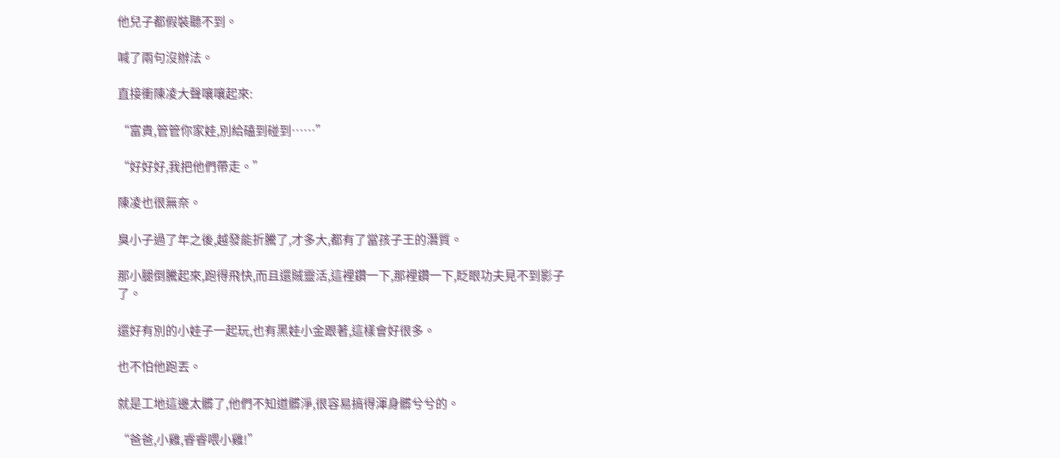他兒子都假裝聽不到。

喊了兩句沒辦法。

直接衝陳凌大聲嚷嚷起來:

“富貴,管管你家娃,別給磕到碰到……”

“好好好,我把他們帶走。”

陳凌也很無奈。

臭小子過了年之後,越發能折騰了,才多大,都有了當孩子王的潛質。

那小腿倒騰起來,跑得飛快,而且還賊靈活,這裡鑽一下,那裡鑽一下,眨眼功夫見不到影子了。

還好有別的小娃子一起玩,也有黑娃小金跟著,這樣會好很多。

也不怕他跑丟。

就是工地這邊太髒了,他們不知道髒淨,很容易搞得渾身髒兮兮的。

“爸爸,小雞,睿睿喂小雞!”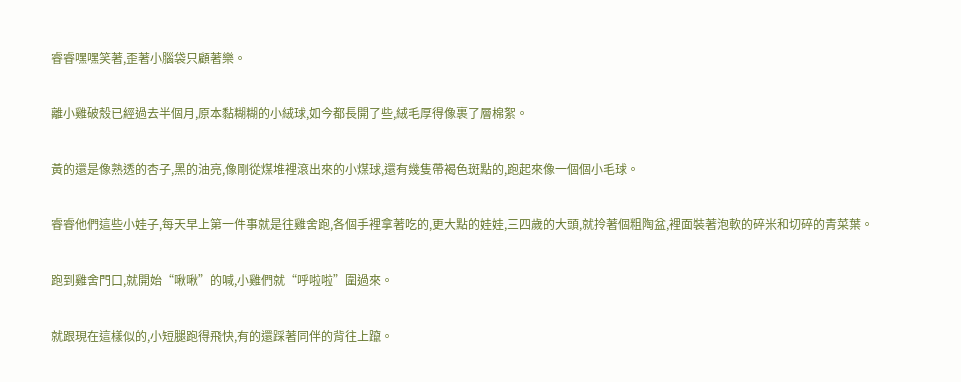睿睿嘿嘿笑著,歪著小腦袋只顧著樂。

離小雞破殼已經過去半個月,原本黏糊糊的小絨球,如今都長開了些,絨毛厚得像裹了層棉絮。

黃的還是像熟透的杏子,黑的油亮,像剛從煤堆裡滾出來的小煤球,還有幾隻帶褐色斑點的,跑起來像一個個小毛球。

睿睿他們這些小娃子,每天早上第一件事就是往雞舍跑,各個手裡拿著吃的,更大點的娃娃,三四歲的大頭,就拎著個粗陶盆,裡面裝著泡軟的碎米和切碎的青菜葉。

跑到雞舍門口,就開始“啾啾”的喊,小雞們就“呼啦啦”圍過來。

就跟現在這樣似的,小短腿跑得飛快,有的還踩著同伴的背往上躥。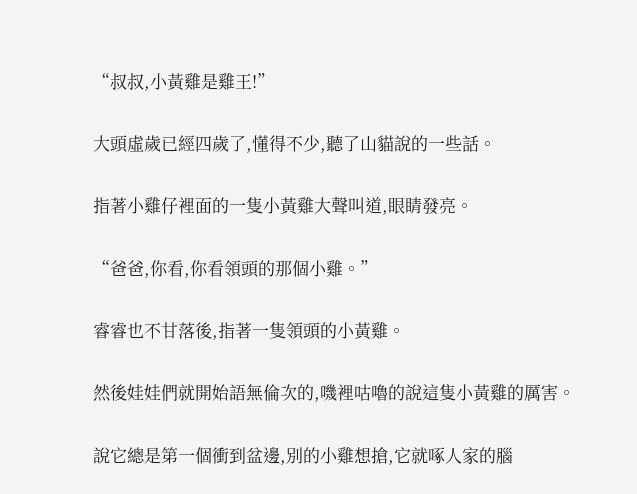“叔叔,小黃雞是雞王!”

大頭虛歲已經四歲了,懂得不少,聽了山貓說的一些話。

指著小雞仔裡面的一隻小黃雞大聲叫道,眼睛發亮。

“爸爸,你看,你看領頭的那個小雞。”

睿睿也不甘落後,指著一隻領頭的小黃雞。

然後娃娃們就開始語無倫次的,嘰裡咕嚕的說這隻小黃雞的厲害。

說它總是第一個衝到盆邊,別的小雞想搶,它就啄人家的腦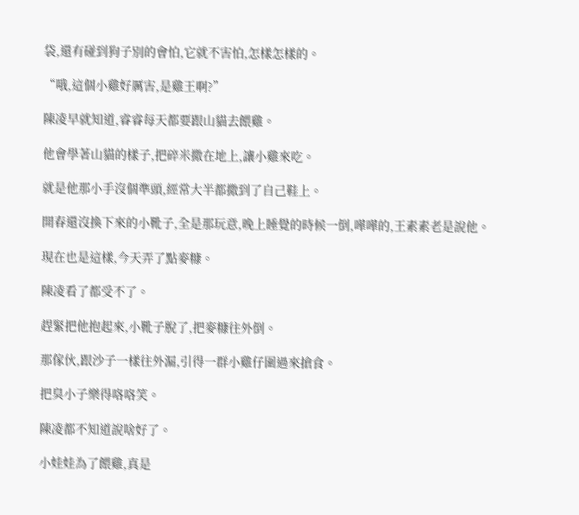袋,還有碰到狗子別的會怕,它就不害怕,怎樣怎樣的。

“哦,這個小雞好厲害,是雞王啊?”

陳凌早就知道,睿睿每天都要跟山貓去餵雞。

他會學著山貓的樣子,把碎米撒在地上,讓小雞來吃。

就是他那小手沒個準頭,經常大半都撒到了自己鞋上。

開春還沒換下來的小靴子,全是那玩意,晚上睡覺的時候一倒,嘩嘩的,王素素老是說他。

現在也是這樣,今天弄了點麥糠。

陳凌看了都受不了。

趕緊把他抱起來,小靴子脫了,把麥糠往外倒。

那傢伙,跟沙子一樣往外漏,引得一群小雞仔圍過來搶食。

把臭小子樂得咯咯笑。

陳凌都不知道說啥好了。

小娃娃為了餵雞,真是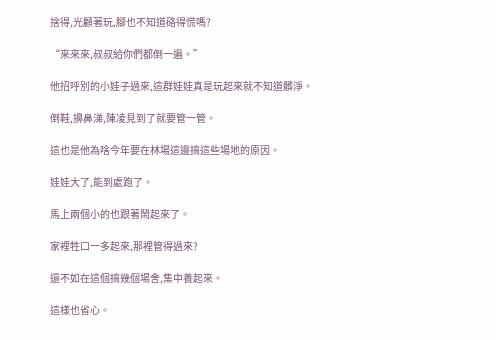捨得,光顧著玩,腳也不知道硌得慌嗎?

“來來來,叔叔給你們都倒一遍。”

他招呼別的小娃子過來,這群娃娃真是玩起來就不知道髒淨。

倒鞋,擤鼻涕,陳凌見到了就要管一管。

這也是他為啥今年要在林場這邊搞這些場地的原因。

娃娃大了,能到處跑了。

馬上兩個小的也跟著鬧起來了。

家裡牲口一多起來,那裡管得過來?

還不如在這個搞幾個場舍,集中養起來。

這樣也省心。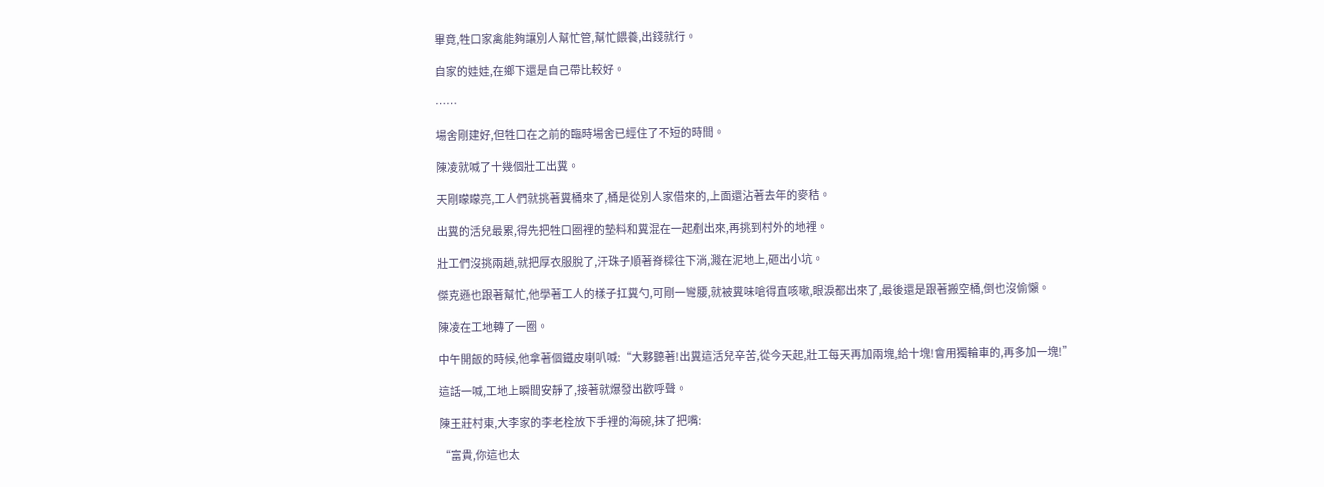畢竟,牲口家禽能夠讓別人幫忙管,幫忙餵養,出錢就行。

自家的娃娃,在鄉下還是自己帶比較好。

……

場舍剛建好,但牲口在之前的臨時場舍已經住了不短的時間。

陳凌就喊了十幾個壯工出糞。

天剛矇矇亮,工人們就挑著糞桶來了,桶是從別人家借來的,上面還沾著去年的麥秸。

出糞的活兒最累,得先把牲口圈裡的墊料和糞混在一起剷出來,再挑到村外的地裡。

壯工們沒挑兩趟,就把厚衣服脫了,汗珠子順著脊樑往下淌,濺在泥地上,砸出小坑。

傑克遜也跟著幫忙,他學著工人的樣子扛糞勺,可剛一彎腰,就被糞味嗆得直咳嗽,眼淚都出來了,最後還是跟著搬空桶,倒也沒偷懶。

陳凌在工地轉了一圈。

中午開飯的時候,他拿著個鐵皮喇叭喊:“大夥聽著!出糞這活兒辛苦,從今天起,壯工每天再加兩塊,給十塊!會用獨輪車的,再多加一塊!”

這話一喊,工地上瞬間安靜了,接著就爆發出歡呼聲。

陳王莊村東,大李家的李老栓放下手裡的海碗,抹了把嘴:

“富貴,你這也太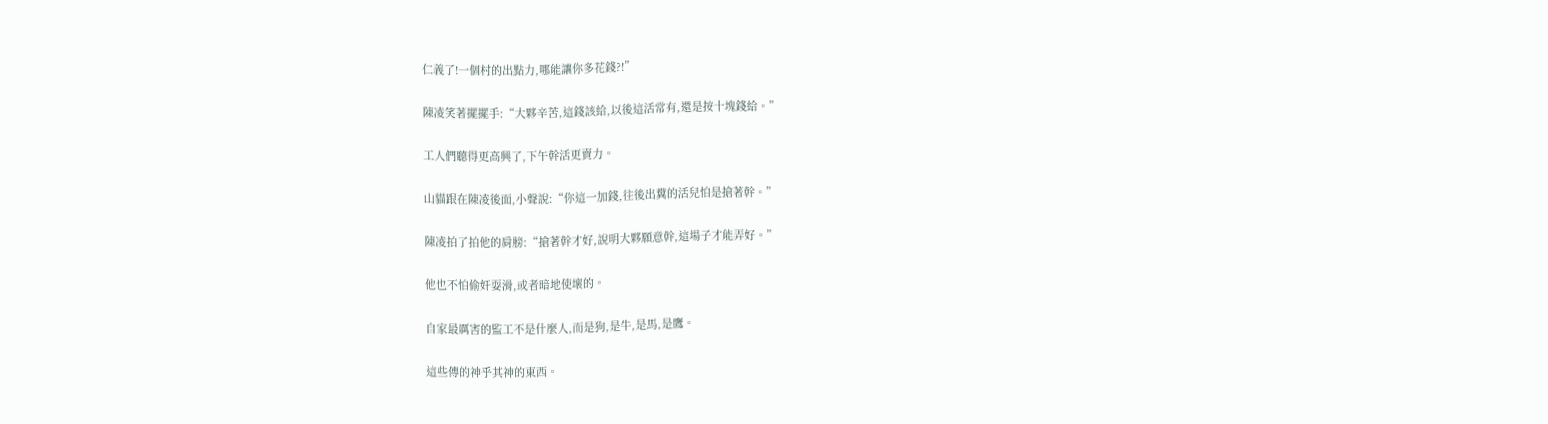仁義了!一個村的出點力,哪能讓你多花錢?!”

陳凌笑著擺擺手:“大夥辛苦,這錢該給,以後這活常有,還是按十塊錢給。”

工人們聽得更高興了,下午幹活更賣力。

山貓跟在陳凌後面,小聲說:“你這一加錢,往後出糞的活兒怕是搶著幹。”

陳凌拍了拍他的肩膀:“搶著幹才好,說明大夥願意幹,這場子才能弄好。”

他也不怕偷奸耍滑,或者暗地使壞的。

自家最厲害的監工不是什麼人,而是狗,是牛,是馬,是鷹。

這些傳的神乎其神的東西。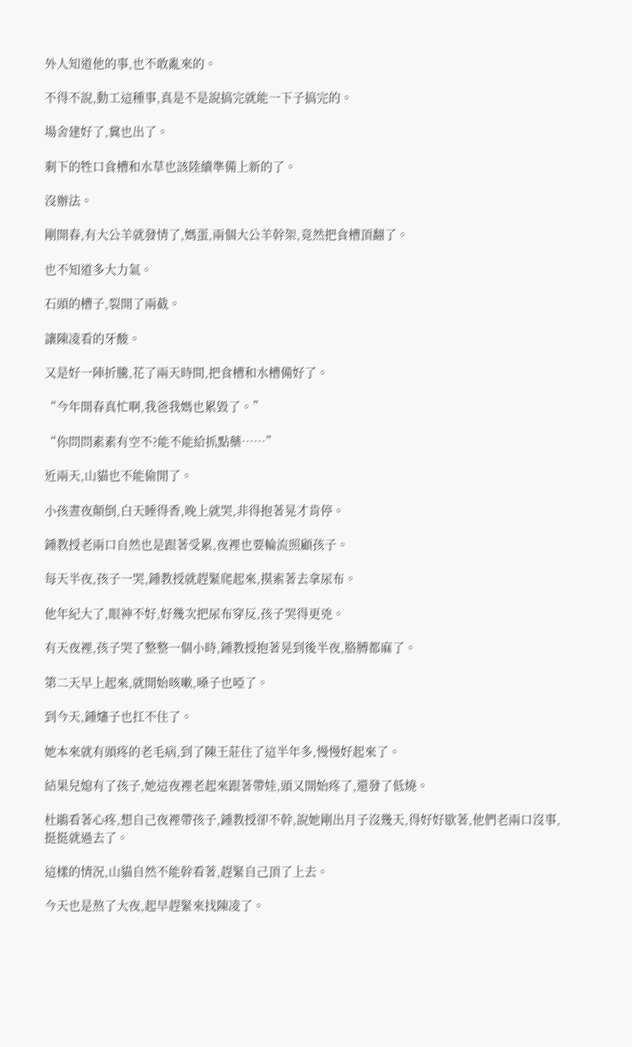外人知道他的事,也不敢亂來的。

不得不說,動工這種事,真是不是說搞完就能一下子搞完的。

場舍建好了,糞也出了。

剩下的牲口食槽和水草也該陸續準備上新的了。

沒辦法。

剛開春,有大公羊就發情了,媽蛋,兩個大公羊幹架,竟然把食槽頂翻了。

也不知道多大力氣。

石頭的槽子,裂開了兩截。

讓陳凌看的牙酸。

又是好一陣折騰,花了兩天時間,把食槽和水槽備好了。

“今年開春真忙啊,我爸我媽也累毀了。”

“你問問素素有空不?能不能給抓點藥……”

近兩天,山貓也不能偷閒了。

小孩晝夜顛倒,白天睡得香,晚上就哭,非得抱著晃才肯停。

鍾教授老兩口自然也是跟著受累,夜裡也要輪流照顧孩子。

每天半夜,孩子一哭,鍾教授就趕緊爬起來,摸索著去拿尿布。

他年紀大了,眼神不好,好幾次把尿布穿反,孩子哭得更兇。

有天夜裡,孩子哭了整整一個小時,鍾教授抱著晃到後半夜,胳膊都麻了。

第二天早上起來,就開始咳嗽,嗓子也啞了。

到今天,鍾嬸子也扛不住了。

她本來就有頭疼的老毛病,到了陳王莊住了這半年多,慢慢好起來了。

結果兒媳有了孩子,她這夜裡老起來跟著帶娃,頭又開始疼了,還發了低燒。

杜鵑看著心疼,想自己夜裡帶孩子,鍾教授卻不幹,說她剛出月子沒幾天,得好好歇著,他們老兩口沒事,挺挺就過去了。

這樣的情況,山貓自然不能幹看著,趕緊自己頂了上去。

今天也是熬了大夜,起早趕緊來找陳凌了。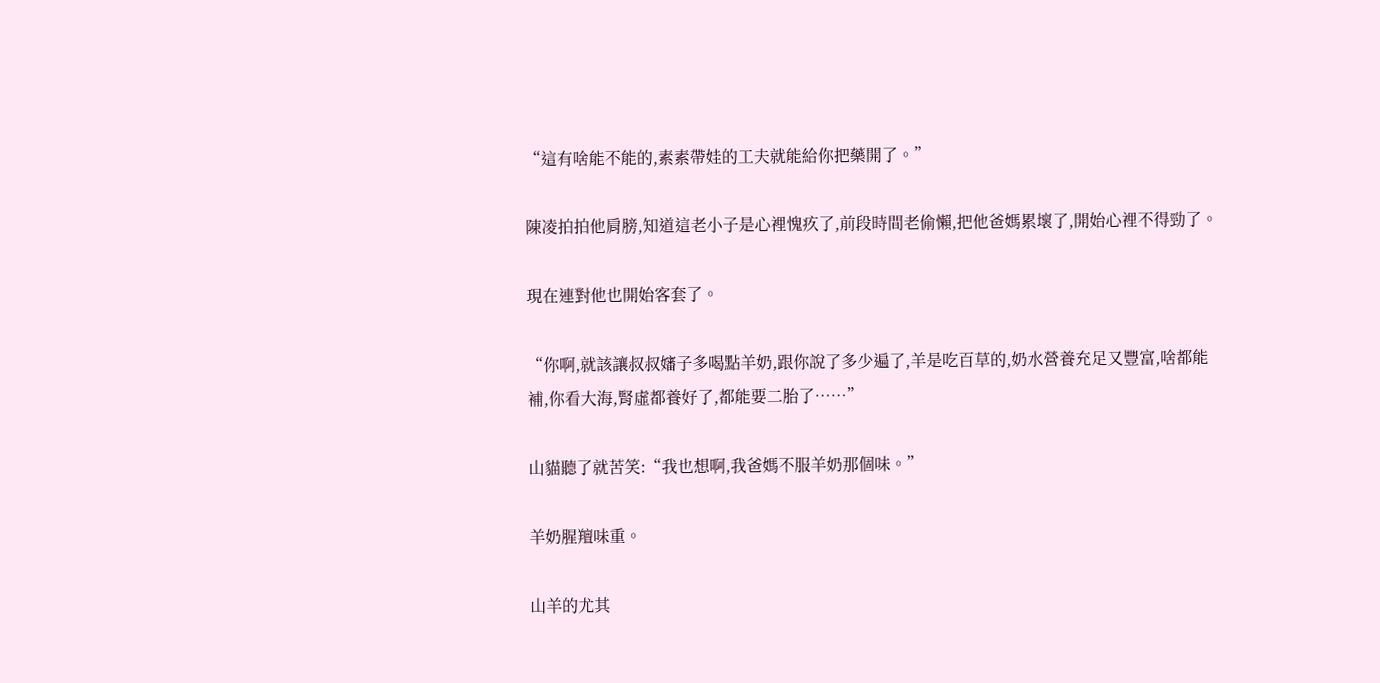“這有啥能不能的,素素帶娃的工夫就能給你把藥開了。”

陳凌拍拍他肩膀,知道這老小子是心裡愧疚了,前段時間老偷懶,把他爸媽累壞了,開始心裡不得勁了。

現在連對他也開始客套了。

“你啊,就該讓叔叔嬸子多喝點羊奶,跟你說了多少遍了,羊是吃百草的,奶水營養充足又豐富,啥都能補,你看大海,腎虛都養好了,都能要二胎了……”

山貓聽了就苦笑:“我也想啊,我爸媽不服羊奶那個味。”

羊奶腥羶味重。

山羊的尤其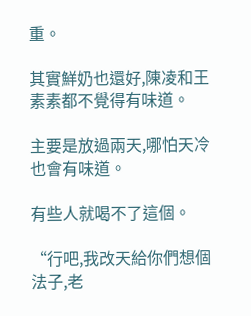重。

其實鮮奶也還好,陳凌和王素素都不覺得有味道。

主要是放過兩天,哪怕天冷也會有味道。

有些人就喝不了這個。

“行吧,我改天給你們想個法子,老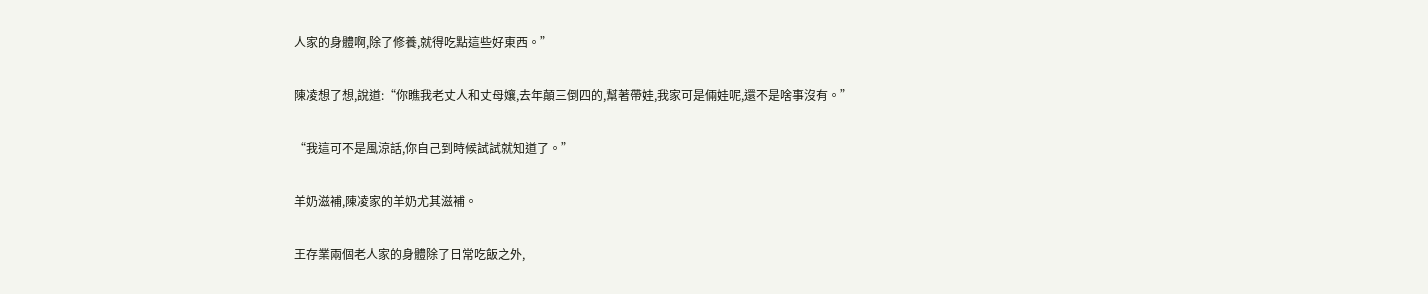人家的身體啊,除了修養,就得吃點這些好東西。”

陳凌想了想,說道:“你瞧我老丈人和丈母孃,去年顛三倒四的,幫著帶娃,我家可是倆娃呢,還不是啥事沒有。”

“我這可不是風涼話,你自己到時候試試就知道了。”

羊奶滋補,陳凌家的羊奶尤其滋補。

王存業兩個老人家的身體除了日常吃飯之外,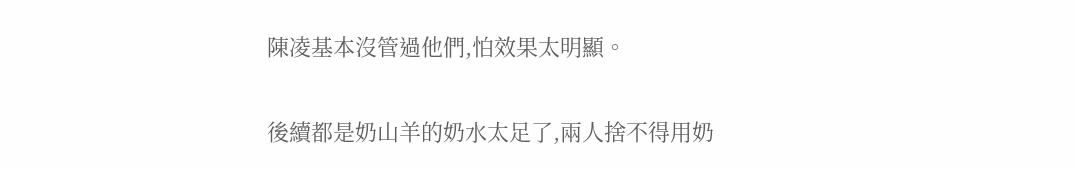陳凌基本沒管過他們,怕效果太明顯。

後續都是奶山羊的奶水太足了,兩人捨不得用奶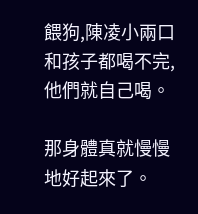餵狗,陳凌小兩口和孩子都喝不完,他們就自己喝。

那身體真就慢慢地好起來了。